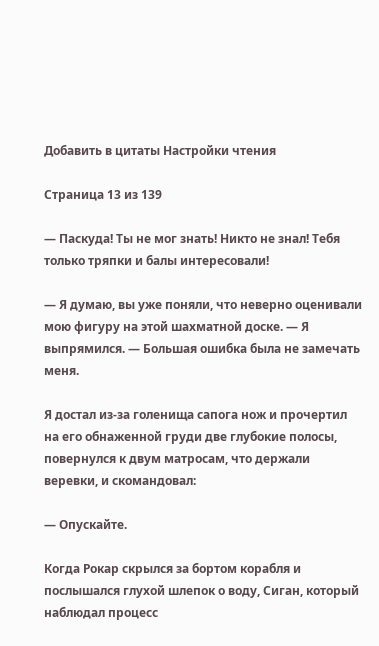Добавить в цитаты Настройки чтения

Страница 13 из 139

— Паскуда! Ты не мог знать! Никто не знал! Тебя только тряпки и балы интересовали!

— Я думаю, вы уже поняли, что неверно оценивали мою фигуру на этой шахматной доске. — Я выпрямился. — Большая ошибка была не замечать меня.

Я достал из-за голенища сапога нож и прочертил на его обнаженной груди две глубокие полосы, повернулся к двум матросам, что держали веревки, и скомандовал:

— Опускайте.

Когда Рокар скрылся за бортом корабля и послышался глухой шлепок о воду, Сиган, который наблюдал процесс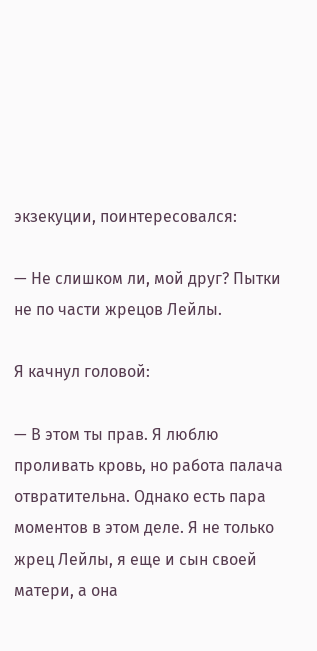экзекуции, поинтересовался:

— Не слишком ли, мой друг? Пытки не по части жрецов Лейлы.

Я качнул головой:

— В этом ты прав. Я люблю проливать кровь, но работа палача отвратительна. Однако есть пара моментов в этом деле. Я не только жрец Лейлы, я еще и сын своей матери, а она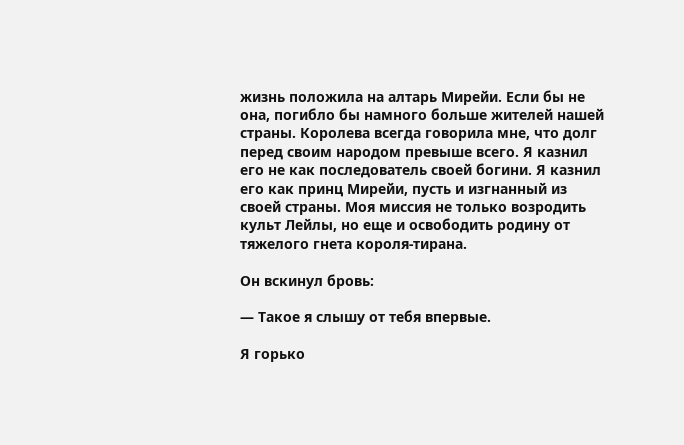жизнь положила на алтарь Мирейи. Если бы не она, погибло бы намного больше жителей нашей страны. Королева всегда говорила мне, что долг перед своим народом превыше всего. Я казнил его не как последователь своей богини. Я казнил его как принц Мирейи, пусть и изгнанный из своей страны. Моя миссия не только возродить культ Лейлы, но еще и освободить родину от тяжелого гнета короля-тирана.

Он вскинул бровь:

— Такое я слышу от тебя впервые.

Я горько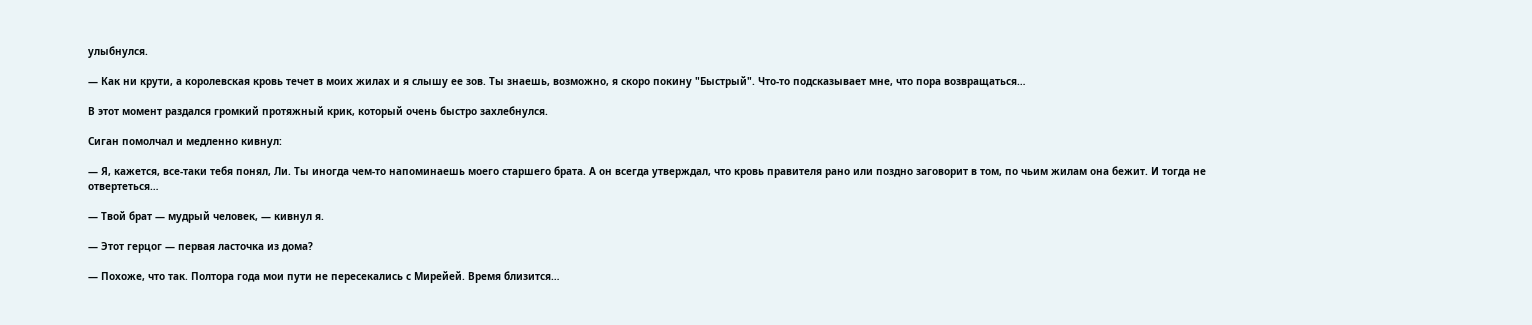улыбнулся.

— Как ни крути, а королевская кровь течет в моих жилах и я слышу ее зов. Ты знаешь, возможно, я скоро покину "Быстрый". Что-то подсказывает мне, что пора возвращаться…

В этот момент раздался громкий протяжный крик, который очень быстро захлебнулся.

Сиган помолчал и медленно кивнул:

— Я, кажется, все-таки тебя понял, Ли. Ты иногда чем-то напоминаешь моего старшего брата. А он всегда утверждал, что кровь правителя рано или поздно заговорит в том, по чьим жилам она бежит. И тогда не отвертеться…

— Твой брат — мудрый человек, — кивнул я.

— Этот герцог — первая ласточка из дома?

— Похоже, что так. Полтора года мои пути не пересекались с Мирейей. Время близится…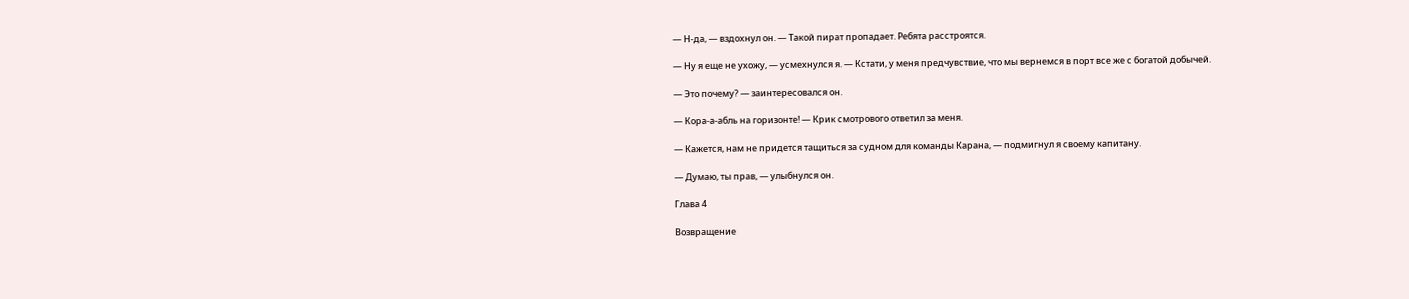— Н-да, — вздохнул он. — Такой пират пропадает. Ребята расстроятся.

— Ну я еще не ухожу, — усмехнулся я. — Кстати, у меня предчувствие, что мы вернемся в порт все же с богатой добычей.

— Это почему? — заинтересовался он.

— Кора-а-абль на горизонте! — Крик смотрового ответил за меня.

— Кажется, нам не придется тащиться за судном для команды Карана, — подмигнул я своему капитану.

— Думаю, ты прав, — улыбнулся он.

Глава 4

Возвращение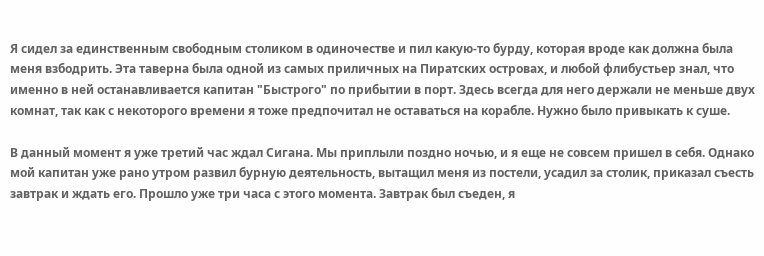Я сидел за единственным свободным столиком в одиночестве и пил какую-то бурду, которая вроде как должна была меня взбодрить. Эта таверна была одной из самых приличных на Пиратских островах, и любой флибустьер знал, что именно в ней останавливается капитан "Быстрого" по прибытии в порт. Здесь всегда для него держали не меньше двух комнат, так как с некоторого времени я тоже предпочитал не оставаться на корабле. Нужно было привыкать к суше.

В данный момент я уже третий час ждал Сигана. Мы приплыли поздно ночью, и я еще не совсем пришел в себя. Однако мой капитан уже рано утром развил бурную деятельность, вытащил меня из постели, усадил за столик, приказал съесть завтрак и ждать его. Прошло уже три часа с этого момента. Завтрак был съеден, я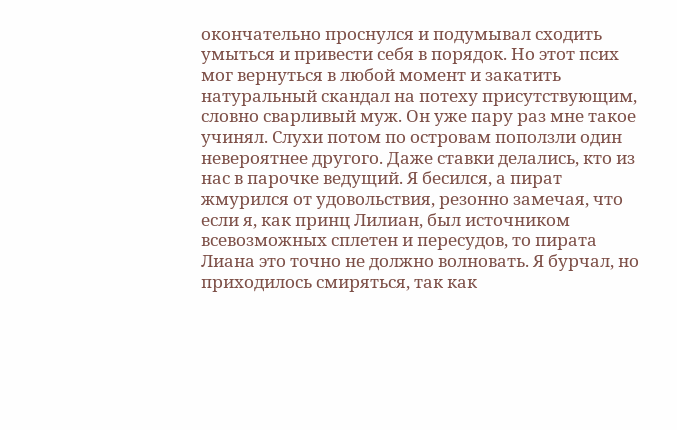окончательно проснулся и подумывал сходить умыться и привести себя в порядок. Но этот псих мог вернуться в любой момент и закатить натуральный скандал на потеху присутствующим, словно сварливый муж. Он уже пару раз мне такое учинял. Слухи потом по островам поползли один невероятнее другого. Даже ставки делались, кто из нас в парочке ведущий. Я бесился, а пират жмурился от удовольствия, резонно замечая, что если я, как принц Лилиан, был источником всевозможных сплетен и пересудов, то пирата Лиана это точно не должно волновать. Я бурчал, но приходилось смиряться, так как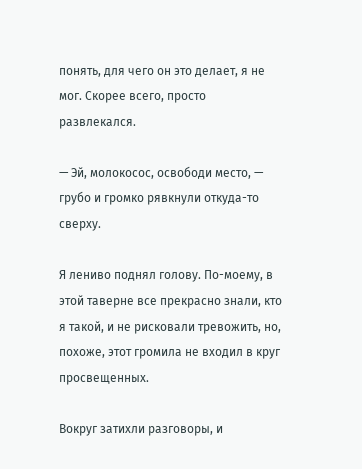понять, для чего он это делает, я не мог. Скорее всего, просто развлекался.

— Эй, молокосос, освободи место, — грубо и громко рявкнули откуда-то сверху.

Я лениво поднял голову. По-моему, в этой таверне все прекрасно знали, кто я такой, и не рисковали тревожить, но, похоже, этот громила не входил в круг просвещенных.

Вокруг затихли разговоры, и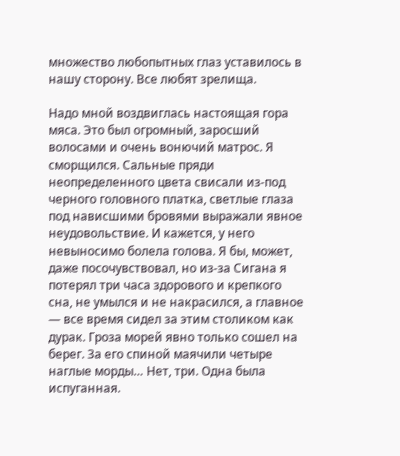множество любопытных глаз уставилось в нашу сторону. Все любят зрелища.

Надо мной воздвиглась настоящая гора мяса. Это был огромный, заросший волосами и очень вонючий матрос. Я сморщился. Сальные пряди неопределенного цвета свисали из-под черного головного платка, светлые глаза под нависшими бровями выражали явное неудовольствие. И кажется, у него невыносимо болела голова. Я бы, может, даже посочувствовал, но из-за Сигана я потерял три часа здорового и крепкого сна, не умылся и не накрасился, а главное — все время сидел за этим столиком как дурак. Гроза морей явно только сошел на берег. За его спиной маячили четыре наглые морды… Нет, три. Одна была испуганная.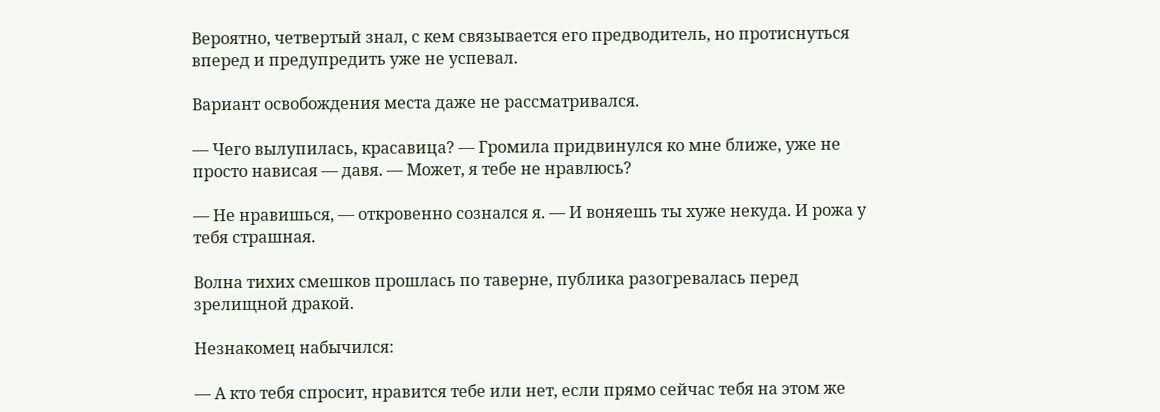Вероятно, четвертый знал, с кем связывается его предводитель, но протиснуться вперед и предупредить уже не успевал.

Вариант освобождения места даже не рассматривался.

— Чего вылупилась, красавица? — Громила придвинулся ко мне ближе, уже не просто нависая — давя. — Может, я тебе не нравлюсь?

— Не нравишься, — откровенно сознался я. — И воняешь ты хуже некуда. И рожа у тебя страшная.

Волна тихих смешков прошлась по таверне, публика разогревалась перед зрелищной дракой.

Незнакомец набычился:

— А кто тебя спросит, нравится тебе или нет, если прямо сейчас тебя на этом же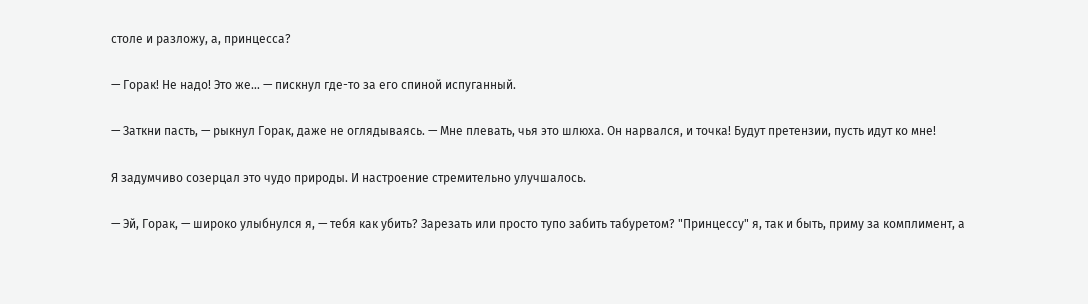столе и разложу, а, принцесса?

— Горак! Не надо! Это же… — пискнул где-то за его спиной испуганный.

— Заткни пасть, — рыкнул Горак, даже не оглядываясь. — Мне плевать, чья это шлюха. Он нарвался, и точка! Будут претензии, пусть идут ко мне!

Я задумчиво созерцал это чудо природы. И настроение стремительно улучшалось.

— Эй, Горак, — широко улыбнулся я, — тебя как убить? Зарезать или просто тупо забить табуретом? "Принцессу" я, так и быть, приму за комплимент, а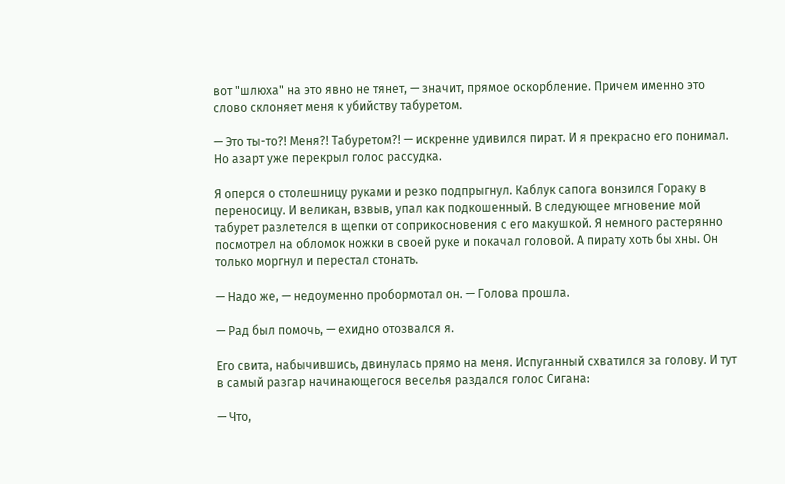вот "шлюха" на это явно не тянет, — значит, прямое оскорбление. Причем именно это слово склоняет меня к убийству табуретом.

— Это ты-то?! Меня?! Табуретом?! — искренне удивился пират. И я прекрасно его понимал. Но азарт уже перекрыл голос рассудка.

Я оперся о столешницу руками и резко подпрыгнул. Каблук сапога вонзился Гораку в переносицу. И великан, взвыв, упал как подкошенный. В следующее мгновение мой табурет разлетелся в щепки от соприкосновения с его макушкой. Я немного растерянно посмотрел на обломок ножки в своей руке и покачал головой. А пирату хоть бы хны. Он только моргнул и перестал стонать.

— Надо же, — недоуменно пробормотал он. — Голова прошла.

— Рад был помочь, — ехидно отозвался я.

Его свита, набычившись, двинулась прямо на меня. Испуганный схватился за голову. И тут в самый разгар начинающегося веселья раздался голос Сигана:

— Что,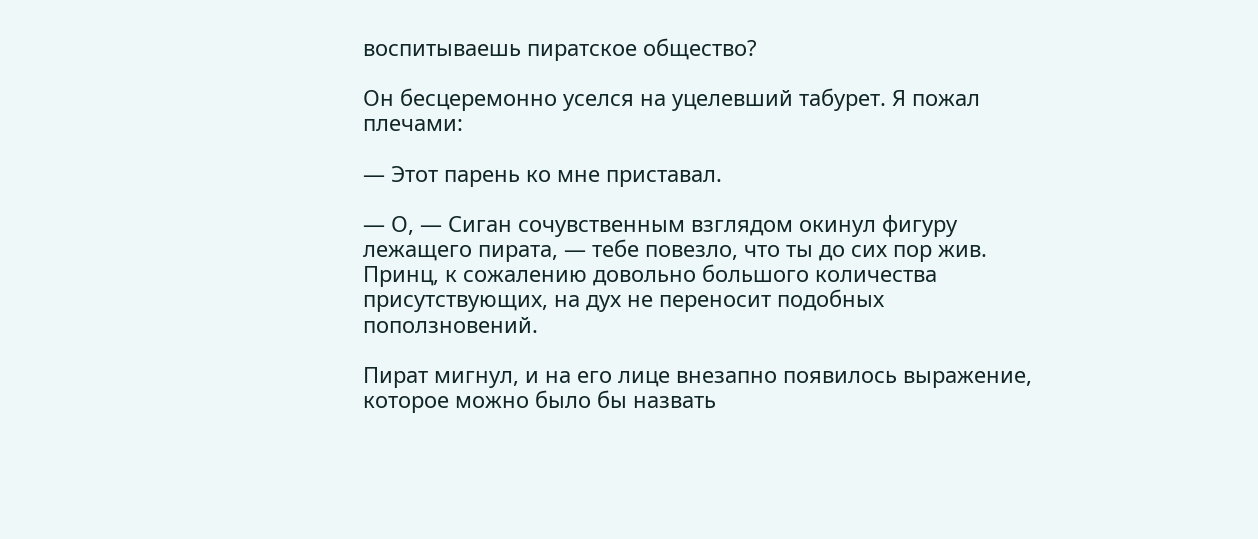воспитываешь пиратское общество?

Он бесцеремонно уселся на уцелевший табурет. Я пожал плечами:

— Этот парень ко мне приставал.

— О, — Сиган сочувственным взглядом окинул фигуру лежащего пирата, — тебе повезло, что ты до сих пор жив. Принц, к сожалению довольно большого количества присутствующих, на дух не переносит подобных поползновений.

Пират мигнул, и на его лице внезапно появилось выражение, которое можно было бы назвать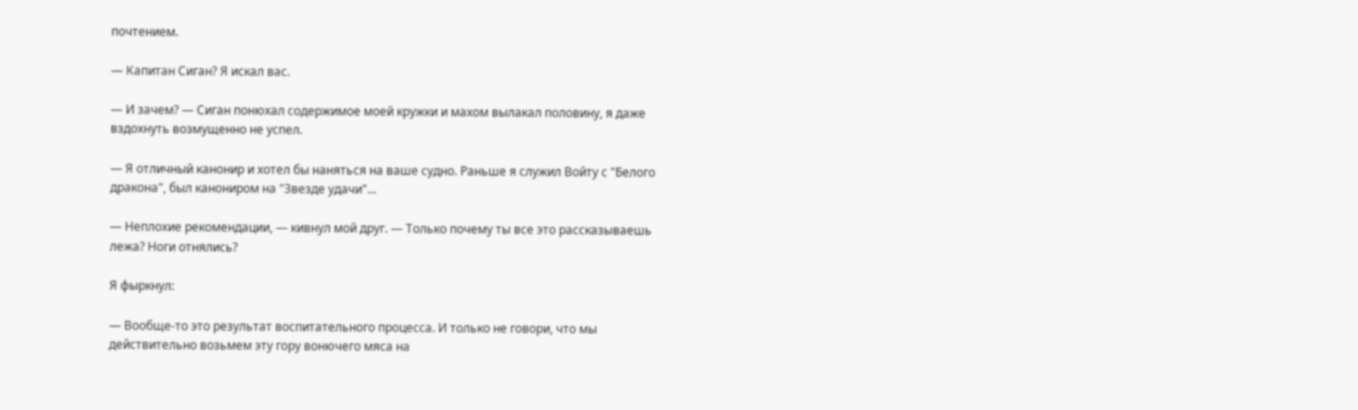почтением.

— Капитан Сиган? Я искал вас.

— И зачем? — Сиган понюхал содержимое моей кружки и махом вылакал половину, я даже вздохнуть возмущенно не успел.

— Я отличный канонир и хотел бы наняться на ваше судно. Раньше я служил Войту с "Белого дракона", был канониром на "Звезде удачи"…

— Неплохие рекомендации, — кивнул мой друг. — Только почему ты все это рассказываешь лежа? Ноги отнялись?

Я фыркнул:

— Вообще-то это результат воспитательного процесса. И только не говори, что мы действительно возьмем эту гору вонючего мяса на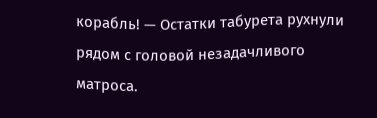корабль! — Остатки табурета рухнули рядом с головой незадачливого матроса.